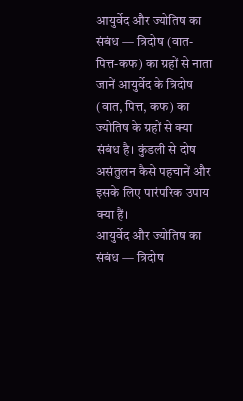आयुर्वेद और ज्योतिष का संबंध — त्रिदोष (वात-पित्त-कफ) का ग्रहों से नाता
जानें आयुर्वेद के त्रिदोष (वात, पित्त, कफ) का ज्योतिष के ग्रहों से क्या संबंध है। कुंडली से दोष असंतुलन कैसे पहचानें और इसके लिए पारंपरिक उपाय क्या हैं।
आयुर्वेद और ज्योतिष का संबंध — त्रिदोष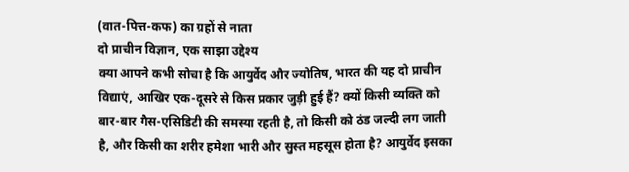(वात-पित्त-कफ) का ग्रहों से नाता
दो प्राचीन विज्ञान, एक साझा उद्देश्य
क्या आपने कभी सोचा है कि आयुर्वेद और ज्योतिष, भारत की यह दो प्राचीन विद्याएं, आखिर एक-दूसरे से किस प्रकार जुड़ी हुई हैं? क्यों किसी व्यक्ति को बार-बार गैस-एसिडिटी की समस्या रहती है, तो किसी को ठंड जल्दी लग जाती है, और किसी का शरीर हमेशा भारी और सुस्त महसूस होता है? आयुर्वेद इसका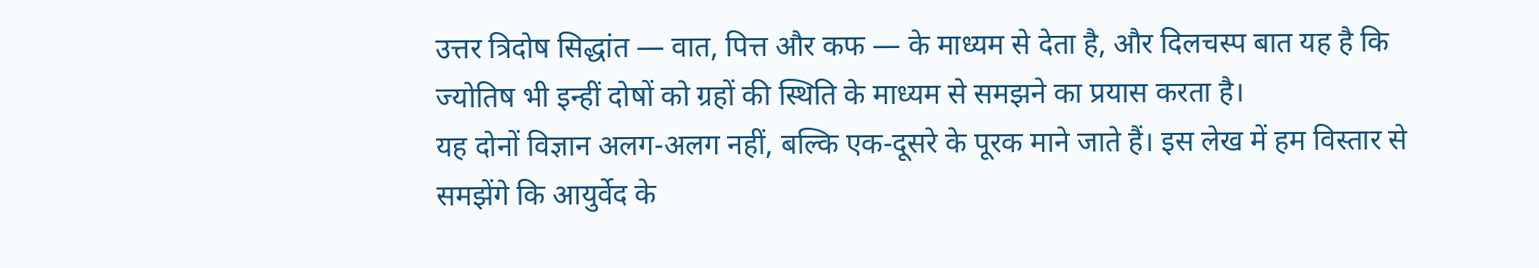उत्तर त्रिदोष सिद्धांत — वात, पित्त और कफ — के माध्यम से देता है, और दिलचस्प बात यह है कि ज्योतिष भी इन्हीं दोषों को ग्रहों की स्थिति के माध्यम से समझने का प्रयास करता है।
यह दोनों विज्ञान अलग-अलग नहीं, बल्कि एक-दूसरे के पूरक माने जाते हैं। इस लेख में हम विस्तार से समझेंगे कि आयुर्वेद के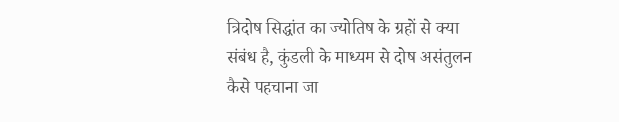त्रिदोष सिद्धांत का ज्योतिष के ग्रहों से क्या संबंध है, कुंडली के माध्यम से दोष असंतुलन कैसे पहचाना जा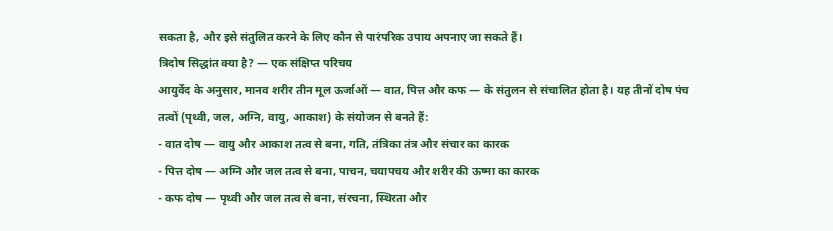सकता है, और इसे संतुलित करने के लिए कौन से पारंपरिक उपाय अपनाए जा सकते हैं।
त्रिदोष सिद्धांत क्या है? — एक संक्षिप्त परिचय
आयुर्वेद के अनुसार, मानव शरीर तीन मूल ऊर्जाओं — वात, पित्त और कफ — के संतुलन से संचालित होता है। यह तीनों दोष पंच तत्वों (पृथ्वी, जल, अग्नि, वायु, आकाश) के संयोजन से बनते हैं:
- वात दोष — वायु और आकाश तत्व से बना, गति, तंत्रिका तंत्र और संचार का कारक
- पित्त दोष — अग्नि और जल तत्व से बना, पाचन, चयापचय और शरीर की ऊष्मा का कारक
- कफ दोष — पृथ्वी और जल तत्व से बना, संरचना, स्थिरता और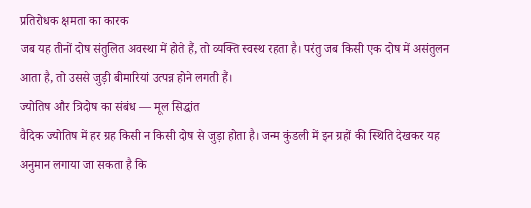प्रतिरोधक क्षमता का कारक
जब यह तीनों दोष संतुलित अवस्था में होते हैं, तो व्यक्ति स्वस्थ रहता है। परंतु जब किसी एक दोष में असंतुलन आता है, तो उससे जुड़ी बीमारियां उत्पन्न होने लगती हैं।
ज्योतिष और त्रिदोष का संबंध — मूल सिद्धांत
वैदिक ज्योतिष में हर ग्रह किसी न किसी दोष से जुड़ा होता है। जन्म कुंडली में इन ग्रहों की स्थिति देखकर यह अनुमान लगाया जा सकता है कि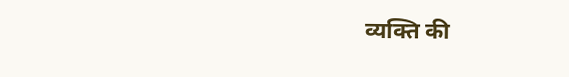व्यक्ति की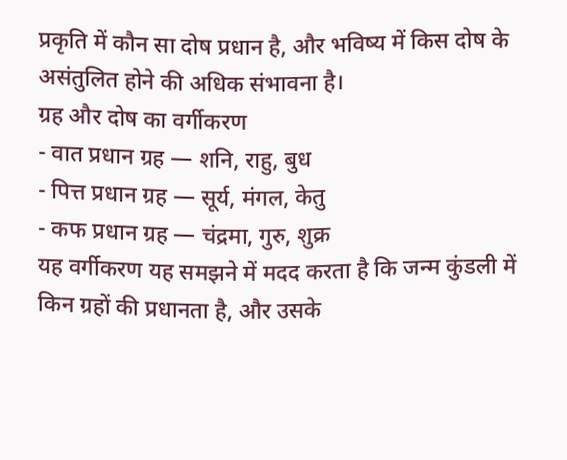प्रकृति में कौन सा दोष प्रधान है, और भविष्य में किस दोष के असंतुलित होने की अधिक संभावना है।
ग्रह और दोष का वर्गीकरण
- वात प्रधान ग्रह — शनि, राहु, बुध
- पित्त प्रधान ग्रह — सूर्य, मंगल, केतु
- कफ प्रधान ग्रह — चंद्रमा, गुरु, शुक्र
यह वर्गीकरण यह समझने में मदद करता है कि जन्म कुंडली में किन ग्रहों की प्रधानता है, और उसके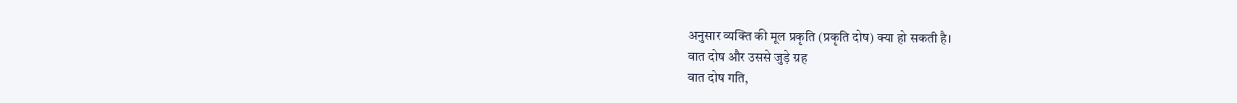अनुसार व्यक्ति की मूल प्रकृति (प्रकृति दोष) क्या हो सकती है।
वात दोष और उससे जुड़े ग्रह
वात दोष गति,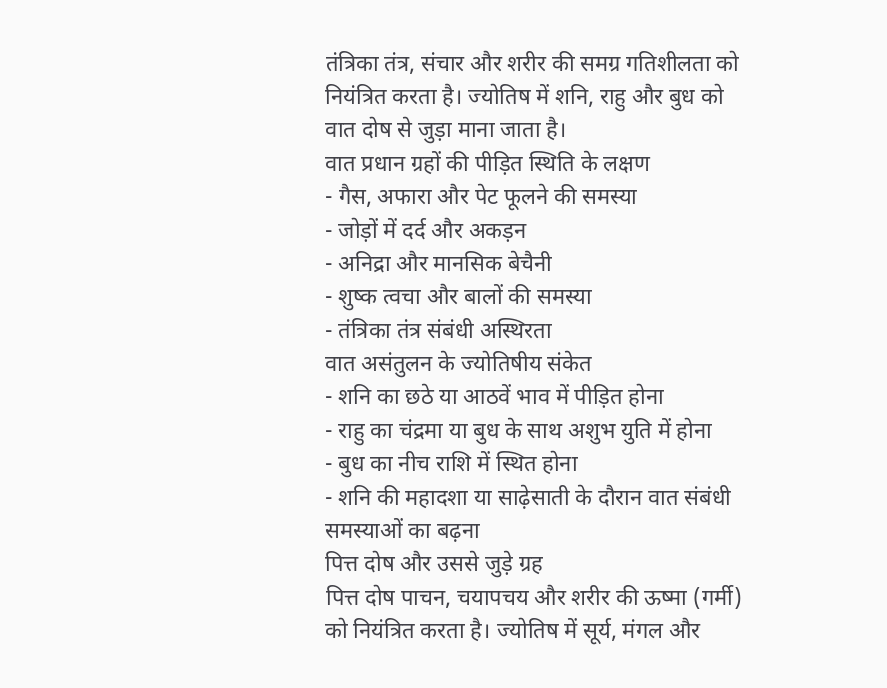तंत्रिका तंत्र, संचार और शरीर की समग्र गतिशीलता को नियंत्रित करता है। ज्योतिष में शनि, राहु और बुध को वात दोष से जुड़ा माना जाता है।
वात प्रधान ग्रहों की पीड़ित स्थिति के लक्षण
- गैस, अफारा और पेट फूलने की समस्या
- जोड़ों में दर्द और अकड़न
- अनिद्रा और मानसिक बेचैनी
- शुष्क त्वचा और बालों की समस्या
- तंत्रिका तंत्र संबंधी अस्थिरता
वात असंतुलन के ज्योतिषीय संकेत
- शनि का छठे या आठवें भाव में पीड़ित होना
- राहु का चंद्रमा या बुध के साथ अशुभ युति में होना
- बुध का नीच राशि में स्थित होना
- शनि की महादशा या साढ़ेसाती के दौरान वात संबंधी समस्याओं का बढ़ना
पित्त दोष और उससे जुड़े ग्रह
पित्त दोष पाचन, चयापचय और शरीर की ऊष्मा (गर्मी) को नियंत्रित करता है। ज्योतिष में सूर्य, मंगल और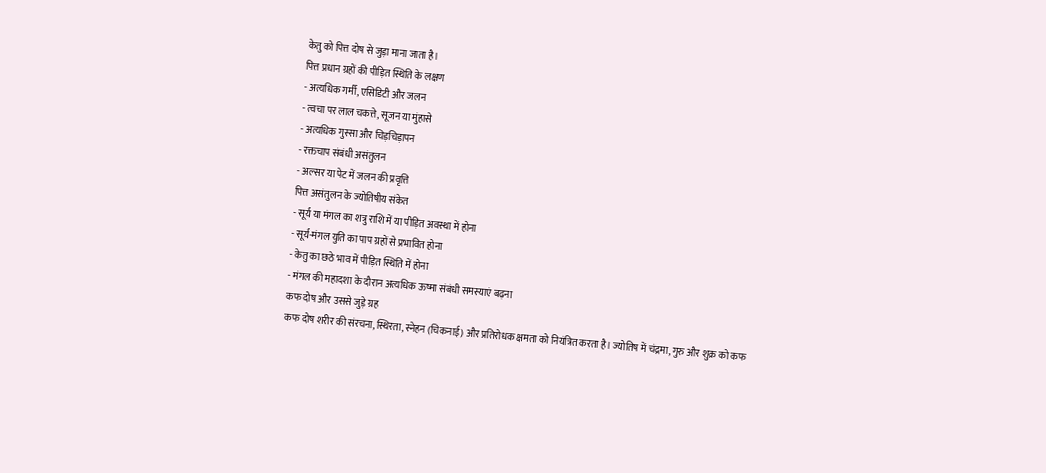केतु को पित्त दोष से जुड़ा माना जाता है।
पित्त प्रधान ग्रहों की पीड़ित स्थिति के लक्षण
- अत्यधिक गर्मी, एसिडिटी और जलन
- त्वचा पर लाल चकत्ते, सूजन या मुंहासे
- अत्यधिक गुस्सा और चिड़चिड़ापन
- रक्तचाप संबंधी असंतुलन
- अल्सर या पेट में जलन की प्रवृत्ति
पित्त असंतुलन के ज्योतिषीय संकेत
- सूर्य या मंगल का शत्रु राशि में या पीड़ित अवस्था में होना
- सूर्य-मंगल युति का पाप ग्रहों से प्रभावित होना
- केतु का छठे भाव में पीड़ित स्थिति में होना
- मंगल की महादशा के दौरान अत्यधिक ऊष्मा संबंधी समस्याएं बढ़ना
कफ दोष और उससे जुड़े ग्रह
कफ दोष शरीर की संरचना, स्थिरता, स्नेहन (चिकनाई) और प्रतिरोधक क्षमता को नियंत्रित करता है। ज्योतिष में चंद्रमा, गुरु और शुक्र को कफ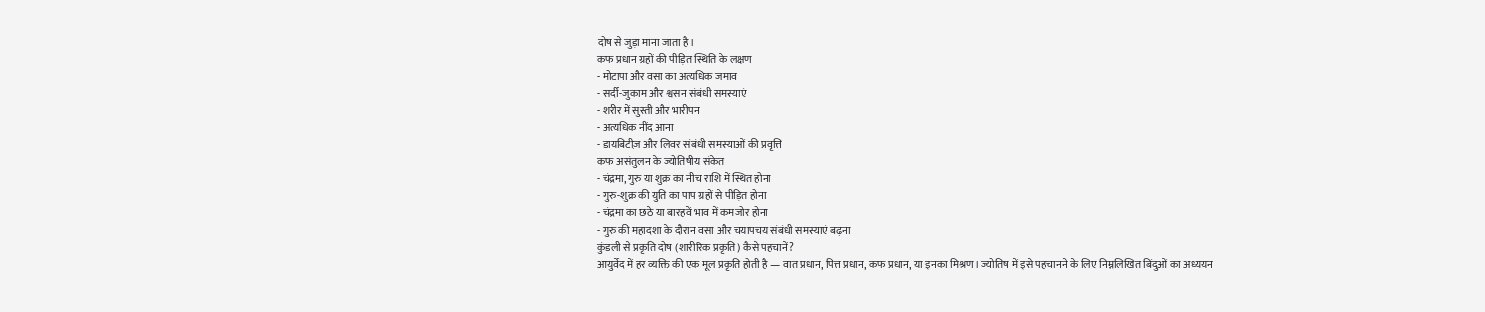दोष से जुड़ा माना जाता है।
कफ प्रधान ग्रहों की पीड़ित स्थिति के लक्षण
- मोटापा और वसा का अत्यधिक जमाव
- सर्दी-जुकाम और श्वसन संबंधी समस्याएं
- शरीर में सुस्ती और भारीपन
- अत्यधिक नींद आना
- डायबिटीज़ और लिवर संबंधी समस्याओं की प्रवृत्ति
कफ असंतुलन के ज्योतिषीय संकेत
- चंद्रमा, गुरु या शुक्र का नीच राशि में स्थित होना
- गुरु-शुक्र की युति का पाप ग्रहों से पीड़ित होना
- चंद्रमा का छठे या बारहवें भाव में कमजोर होना
- गुरु की महादशा के दौरान वसा और चयापचय संबंधी समस्याएं बढ़ना
कुंडली से प्रकृति दोष (शारीरिक प्रकृति) कैसे पहचानें?
आयुर्वेद में हर व्यक्ति की एक मूल प्रकृति होती है — वात प्रधान, पित्त प्रधान, कफ प्रधान, या इनका मिश्रण। ज्योतिष में इसे पहचानने के लिए निम्नलिखित बिंदुओं का अध्ययन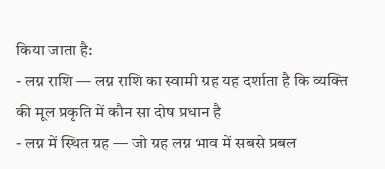किया जाता है:
- लग्न राशि — लग्न राशि का स्वामी ग्रह यह दर्शाता है कि व्यक्ति की मूल प्रकृति में कौन सा दोष प्रधान है
- लग्न में स्थित ग्रह — जो ग्रह लग्न भाव में सबसे प्रबल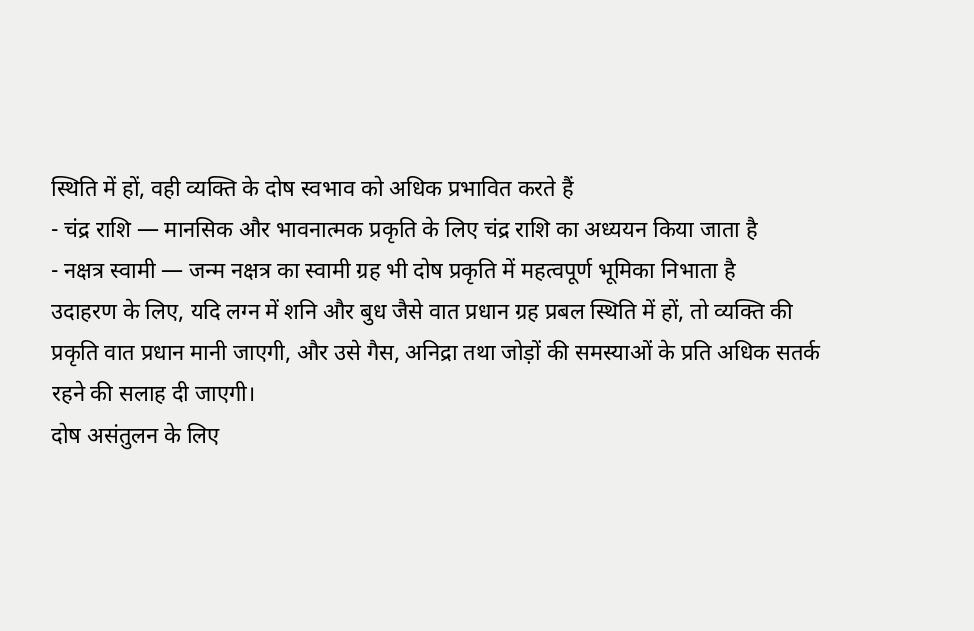स्थिति में हों, वही व्यक्ति के दोष स्वभाव को अधिक प्रभावित करते हैं
- चंद्र राशि — मानसिक और भावनात्मक प्रकृति के लिए चंद्र राशि का अध्ययन किया जाता है
- नक्षत्र स्वामी — जन्म नक्षत्र का स्वामी ग्रह भी दोष प्रकृति में महत्वपूर्ण भूमिका निभाता है
उदाहरण के लिए, यदि लग्न में शनि और बुध जैसे वात प्रधान ग्रह प्रबल स्थिति में हों, तो व्यक्ति की प्रकृति वात प्रधान मानी जाएगी, और उसे गैस, अनिद्रा तथा जोड़ों की समस्याओं के प्रति अधिक सतर्क रहने की सलाह दी जाएगी।
दोष असंतुलन के लिए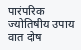पारंपरिक ज्योतिषीय उपाय
वात दोष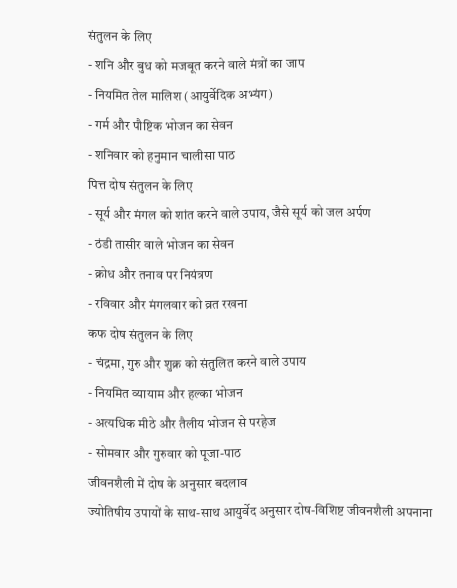संतुलन के लिए
- शनि और बुध को मजबूत करने वाले मंत्रों का जाप
- नियमित तेल मालिश (आयुर्वेदिक अभ्यंग)
- गर्म और पौष्टिक भोजन का सेवन
- शनिवार को हनुमान चालीसा पाठ
पित्त दोष संतुलन के लिए
- सूर्य और मंगल को शांत करने वाले उपाय, जैसे सूर्य को जल अर्पण
- ठंडी तासीर वाले भोजन का सेवन
- क्रोध और तनाव पर नियंत्रण
- रविवार और मंगलवार को व्रत रखना
कफ दोष संतुलन के लिए
- चंद्रमा, गुरु और शुक्र को संतुलित करने वाले उपाय
- नियमित व्यायाम और हल्का भोजन
- अत्यधिक मीठे और तैलीय भोजन से परहेज
- सोमवार और गुरुवार को पूजा-पाठ
जीवनशैली में दोष के अनुसार बदलाव
ज्योतिषीय उपायों के साथ-साथ आयुर्वेद अनुसार दोष-विशिष्ट जीवनशैली अपनाना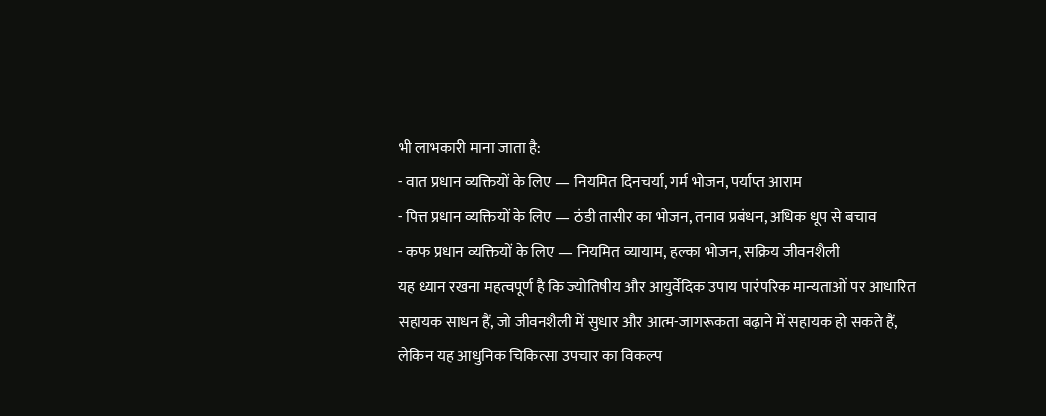भी लाभकारी माना जाता है:
- वात प्रधान व्यक्तियों के लिए — नियमित दिनचर्या, गर्म भोजन, पर्याप्त आराम
- पित्त प्रधान व्यक्तियों के लिए — ठंडी तासीर का भोजन, तनाव प्रबंधन, अधिक धूप से बचाव
- कफ प्रधान व्यक्तियों के लिए — नियमित व्यायाम, हल्का भोजन, सक्रिय जीवनशैली
यह ध्यान रखना महत्वपूर्ण है कि ज्योतिषीय और आयुर्वेदिक उपाय पारंपरिक मान्यताओं पर आधारित सहायक साधन हैं, जो जीवनशैली में सुधार और आत्म-जागरूकता बढ़ाने में सहायक हो सकते हैं, लेकिन यह आधुनिक चिकित्सा उपचार का विकल्प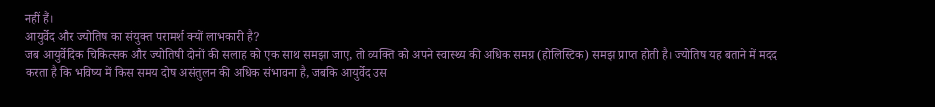नहीं हैं।
आयुर्वेद और ज्योतिष का संयुक्त परामर्श क्यों लाभकारी है?
जब आयुर्वेदिक चिकित्सक और ज्योतिषी दोनों की सलाह को एक साथ समझा जाए, तो व्यक्ति को अपने स्वास्थ्य की अधिक समग्र (होलिस्टिक) समझ प्राप्त होती है। ज्योतिष यह बताने में मदद करता है कि भविष्य में किस समय दोष असंतुलन की अधिक संभावना है, जबकि आयुर्वेद उस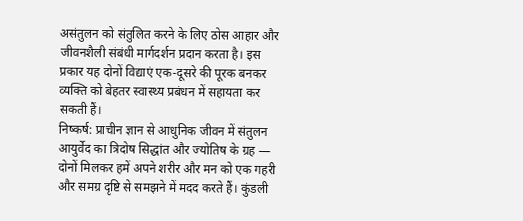असंतुलन को संतुलित करने के लिए ठोस आहार और जीवनशैली संबंधी मार्गदर्शन प्रदान करता है। इस प्रकार यह दोनों विद्याएं एक-दूसरे की पूरक बनकर व्यक्ति को बेहतर स्वास्थ्य प्रबंधन में सहायता कर सकती हैं।
निष्कर्ष: प्राचीन ज्ञान से आधुनिक जीवन में संतुलन
आयुर्वेद का त्रिदोष सिद्धांत और ज्योतिष के ग्रह — दोनों मिलकर हमें अपने शरीर और मन को एक गहरी और समग्र दृष्टि से समझने में मदद करते हैं। कुंडली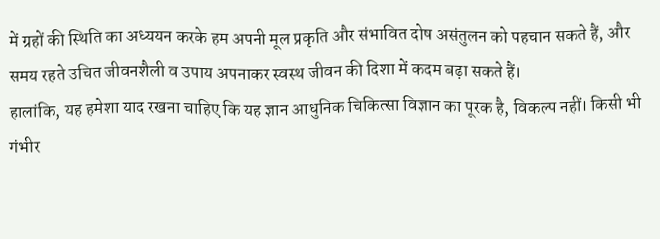में ग्रहों की स्थिति का अध्ययन करके हम अपनी मूल प्रकृति और संभावित दोष असंतुलन को पहचान सकते हैं, और समय रहते उचित जीवनशैली व उपाय अपनाकर स्वस्थ जीवन की दिशा में कदम बढ़ा सकते हैं।
हालांकि, यह हमेशा याद रखना चाहिए कि यह ज्ञान आधुनिक चिकित्सा विज्ञान का पूरक है, विकल्प नहीं। किसी भी गंभीर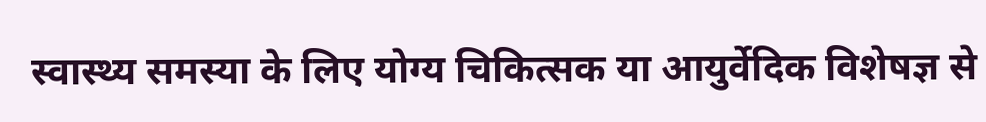स्वास्थ्य समस्या के लिए योग्य चिकित्सक या आयुर्वेदिक विशेषज्ञ से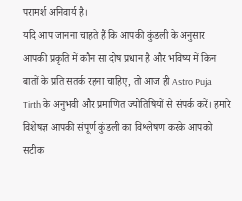परामर्श अनिवार्य है।
यदि आप जानना चाहते हैं कि आपकी कुंडली के अनुसार आपकी प्रकृति में कौन सा दोष प्रधान है और भविष्य में किन बातों के प्रति सतर्क रहना चाहिए, तो आज ही Astro Puja Tirth के अनुभवी और प्रमाणित ज्योतिषियों से संपर्क करें। हमारे विशेषज्ञ आपकी संपूर्ण कुंडली का विश्लेषण करके आपको सटीक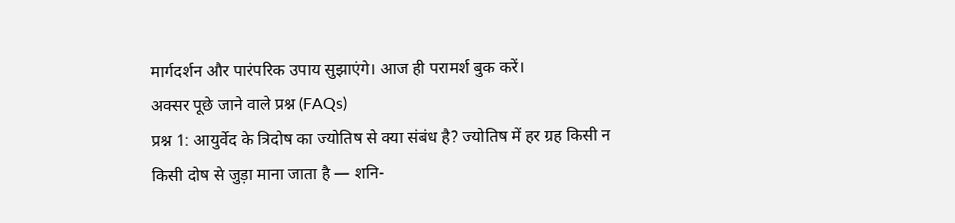मार्गदर्शन और पारंपरिक उपाय सुझाएंगे। आज ही परामर्श बुक करें।
अक्सर पूछे जाने वाले प्रश्न (FAQs)
प्रश्न 1: आयुर्वेद के त्रिदोष का ज्योतिष से क्या संबंध है? ज्योतिष में हर ग्रह किसी न किसी दोष से जुड़ा माना जाता है — शनि-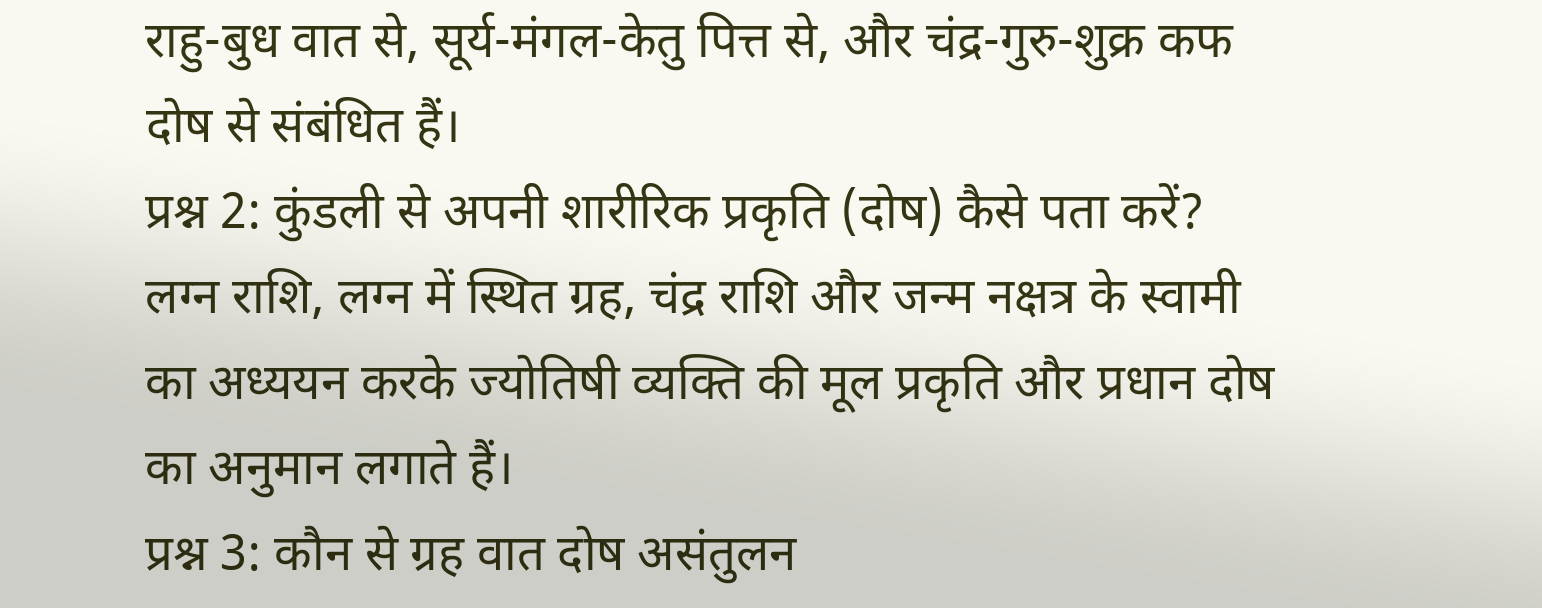राहु-बुध वात से, सूर्य-मंगल-केतु पित्त से, और चंद्र-गुरु-शुक्र कफ दोष से संबंधित हैं।
प्रश्न 2: कुंडली से अपनी शारीरिक प्रकृति (दोष) कैसे पता करें? लग्न राशि, लग्न में स्थित ग्रह, चंद्र राशि और जन्म नक्षत्र के स्वामी का अध्ययन करके ज्योतिषी व्यक्ति की मूल प्रकृति और प्रधान दोष का अनुमान लगाते हैं।
प्रश्न 3: कौन से ग्रह वात दोष असंतुलन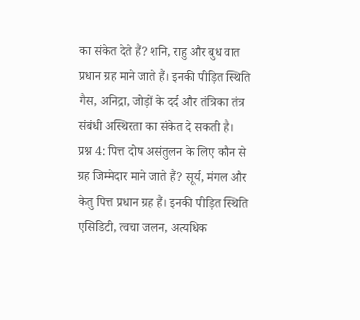का संकेत देते हैं? शनि, राहु और बुध वात प्रधान ग्रह माने जाते हैं। इनकी पीड़ित स्थिति गैस, अनिद्रा, जोड़ों के दर्द और तंत्रिका तंत्र संबंधी अस्थिरता का संकेत दे सकती है।
प्रश्न 4: पित्त दोष असंतुलन के लिए कौन से ग्रह जिम्मेदार माने जाते हैं? सूर्य, मंगल और केतु पित्त प्रधान ग्रह हैं। इनकी पीड़ित स्थिति एसिडिटी, त्वचा जलन, अत्यधिक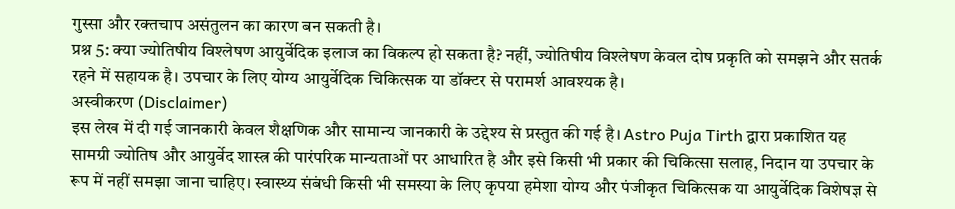गुस्सा और रक्तचाप असंतुलन का कारण बन सकती है।
प्रश्न 5: क्या ज्योतिषीय विश्लेषण आयुर्वेदिक इलाज का विकल्प हो सकता है? नहीं, ज्योतिषीय विश्लेषण केवल दोष प्रकृति को समझने और सतर्क रहने में सहायक है। उपचार के लिए योग्य आयुर्वेदिक चिकित्सक या डॉक्टर से परामर्श आवश्यक है।
अस्वीकरण (Disclaimer)
इस लेख में दी गई जानकारी केवल शैक्षणिक और सामान्य जानकारी के उद्देश्य से प्रस्तुत की गई है। Astro Puja Tirth द्वारा प्रकाशित यह सामग्री ज्योतिष और आयुर्वेद शास्त्र की पारंपरिक मान्यताओं पर आधारित है और इसे किसी भी प्रकार की चिकित्सा सलाह, निदान या उपचार के रूप में नहीं समझा जाना चाहिए। स्वास्थ्य संबंधी किसी भी समस्या के लिए कृपया हमेशा योग्य और पंजीकृत चिकित्सक या आयुर्वेदिक विशेषज्ञ से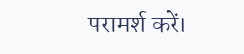परामर्श करें।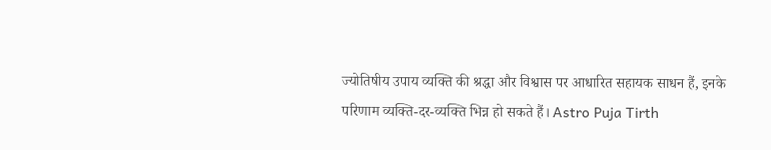ज्योतिषीय उपाय व्यक्ति की श्रद्धा और विश्वास पर आधारित सहायक साधन हैं, इनके परिणाम व्यक्ति-दर-व्यक्ति भिन्न हो सकते हैं। Astro Puja Tirth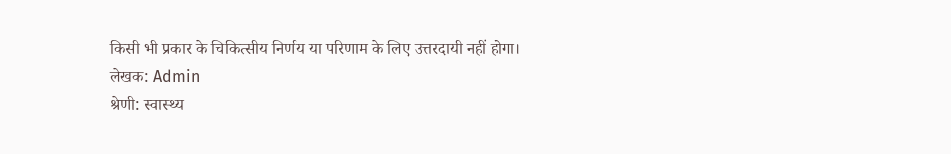किसी भी प्रकार के चिकित्सीय निर्णय या परिणाम के लिए उत्तरदायी नहीं होगा।
लेखक: Admin
श्रेणी: स्वास्थ्य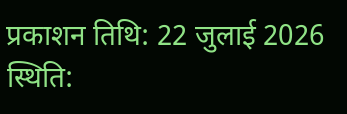प्रकाशन तिथि: 22 जुलाई 2026
स्थिति: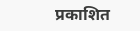प्रकाशित